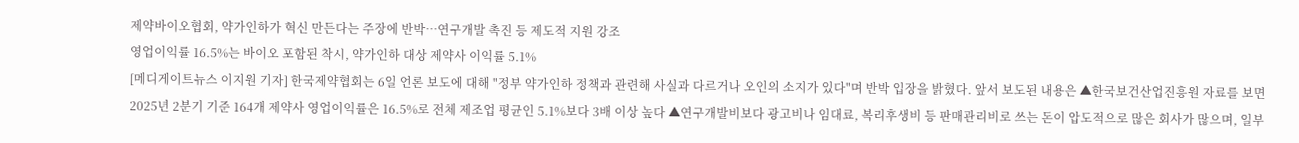제약바이오협회, 약가인하가 혁신 만든다는 주장에 반박…연구개발 촉진 등 제도적 지원 강조
영업이익률 16.5%는 바이오 포함된 착시, 약가인하 대상 제약사 이익률 5.1%
[메디게이트뉴스 이지원 기자] 한국제약협회는 6일 언론 보도에 대해 "정부 약가인하 정책과 관련해 사실과 다르거나 오인의 소지가 있다"며 반박 입장을 밝혔다. 앞서 보도된 내용은 ▲한국보건산업진흥원 자료를 보면 2025년 2분기 기준 164개 제약사 영업이익률은 16.5%로 전체 제조업 평균인 5.1%보다 3배 이상 높다 ▲연구개발비보다 광고비나 임대료, 복리후생비 등 판매관리비로 쓰는 돈이 압도적으로 많은 회사가 많으며, 일부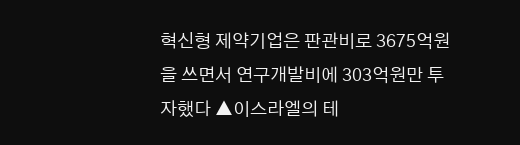혁신형 제약기업은 판관비로 3675억원을 쓰면서 연구개발비에 303억원만 투자했다 ▲이스라엘의 테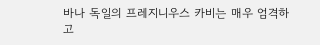바나 독일의 프레지니우스 카비는 매우 엄격하고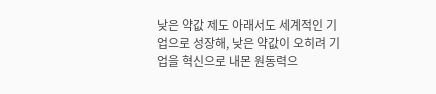낮은 약값 제도 아래서도 세계적인 기업으로 성장해, 낮은 약값이 오히려 기업을 혁신으로 내몬 원동력으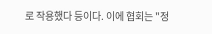로 작용했다 등이다. 이에 협회는 "정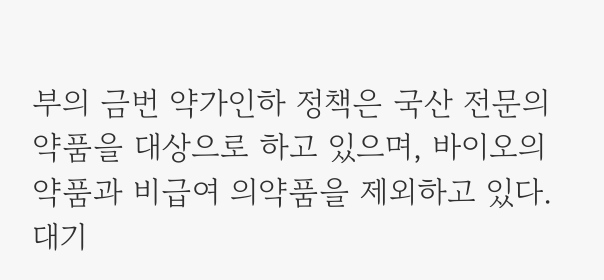부의 금번 약가인하 정책은 국산 전문의약품을 대상으로 하고 있으며, 바이오의약품과 비급여 의약품을 제외하고 있다. 대기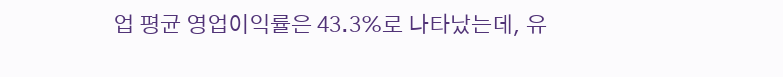업 평균 영업이익률은 43.3%로 나타났는데, 유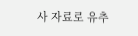사 자료로 유추